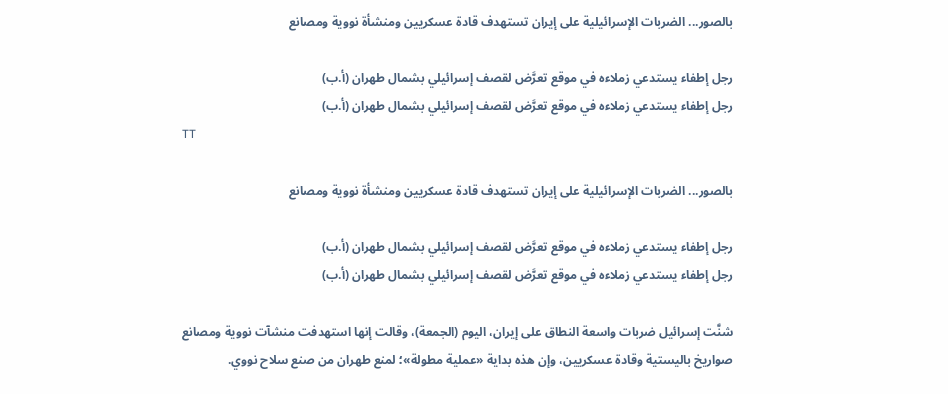بالصور... الضربات الإسرائيلية على إيران تستهدف قادة عسكريين ومنشأة نووية ومصانع

رجل إطفاء يستدعي زملاءه في موقع تعرَّض لقصف إسرائيلي بشمال طهران (أ.ب)
رجل إطفاء يستدعي زملاءه في موقع تعرَّض لقصف إسرائيلي بشمال طهران (أ.ب)
TT

بالصور... الضربات الإسرائيلية على إيران تستهدف قادة عسكريين ومنشأة نووية ومصانع

رجل إطفاء يستدعي زملاءه في موقع تعرَّض لقصف إسرائيلي بشمال طهران (أ.ب)
رجل إطفاء يستدعي زملاءه في موقع تعرَّض لقصف إسرائيلي بشمال طهران (أ.ب)

شنَّت إسرائيل ضربات واسعة النطاق على إيران، اليوم (الجمعة)، وقالت إنها استهدفت منشآت نووية ومصانع صواريخ باليستية وقادة عسكريين، وإن هذه بداية «عملية مطولة»؛ لمنع طهران من صنع سلاح نووي.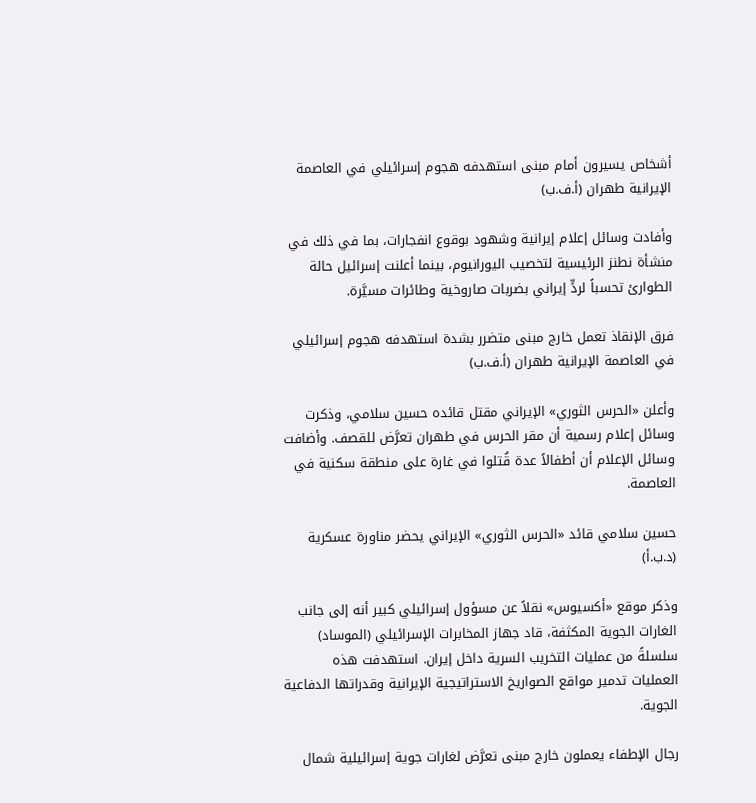أشخاص يسيرون أمام مبنى استهدفه هجوم إسرائيلي في العاصمة الإيرانية طهران (أ.ف.ب)

وأفادت وسائل إعلام إيرانية وشهود بوقوع انفجارات، بما في ذلك في منشأة نطنز الرئيسية لتخصيب اليورانيوم، بينما أعلنت إسرائيل حالة الطوارئ تحسباً لردٍّ إيراني بضربات صاروخية وطائرات مسيَّرة.

فرق الإنقاذ تعمل خارج مبنى متضرر بشدة استهدفه هجوم إسرائيلي في العاصمة الإيرانية طهران (أ.ف.ب)

وأعلن «الحرس الثوري» الإيراني مقتل قائده حسين سلامي، وذكرت وسائل إعلام رسمية أن مقر الحرس في طهران تعرَّض للقصف. وأضافت وسائل الإعلام أن أطفالاً عدة قُتلوا في غارة على منطقة سكنية في العاصمة.

حسين سلامي قائد «الحرس الثوري» الإيراني يحضر مناورة عسكرية (د.ب.أ)

وذكر موقع «أكسيوس» نقلاً عن مسؤول إسرائيلي كبير أنه إلى جانب الغارات الجوية المكثفة، قاد جهاز المخابرات الإسرائيلي (الموساد) سلسلةً من عمليات التخريب السرية داخل إيران. استهدفت هذه العمليات تدمير مواقع الصواريخ الاستراتيجية الإيرانية وقدراتها الدفاعية الجوية.

رجال الإطفاء يعملون خارج مبنى تعرَّض لغارات جوية إسرائيلية شمال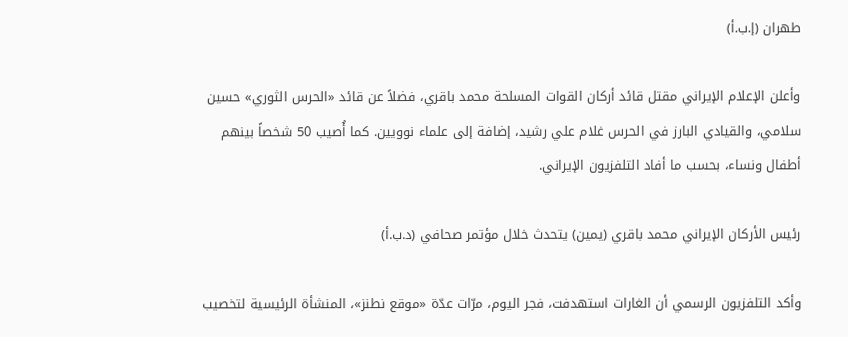طهران (إ.ب.أ)

وأعلن الإعلام الإيراني مقتل قائد أركان القوات المسلحة محمد باقري، فضلاً عن قائد «الحرس الثوري» حسين سلامي، والقيادي البارز في الحرس غلام علي رشيد، إضافة إلى علماء نوويين. كما أُصيب 50 شخصاً بينهم أطفال ونساء، بحسب ما أفاد التلفزيون الإيراني.

رئيس الأركان الإيراني محمد باقري (يمين) يتحدث خلال مؤتمر صحافي (د.ب.أ)

وأكد التلفزيون الرسمي أن الغارات استهدفت، فجر اليوم، مرّات عدّة «موقع نطنز»، المنشأة الرئيسية لتخصيب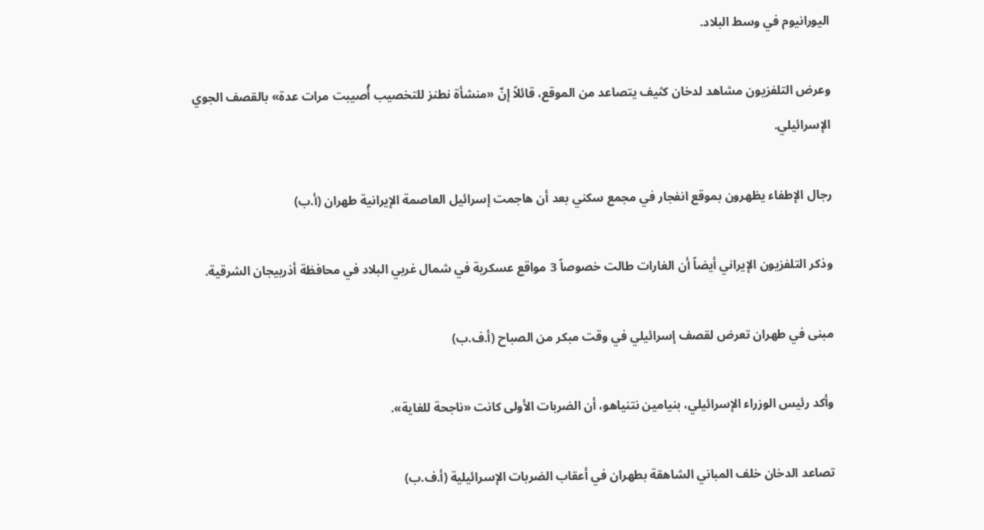اليورانيوم في وسط البلاد.

وعرض التلفزيون مشاهد لدخان كثيف يتصاعد من الموقع، قائلاً إنّ «منشأة نطنز للتخصيب أُصيبت مرات عدة» بالقصف الجوي الإسرائيلي.

رجال الإطفاء يظهرون بموقع انفجار في مجمع سكني بعد أن هاجمت إسرائيل العاصمة الإيرانية طهران (أ.ب)

وذكر التلفزيون الإيراني أيضاً أن الغارات طالت خصوصاً 3 مواقع عسكرية في شمال غربي البلاد في محافظة أذربيجان الشرقية.

مبنى في طهران تعرض لقصف إسرائيلي في وقت مبكر من الصباح (أ.ف.ب)

وأكد رئيس الوزراء الإسرائيلي، بنيامين نتنياهو، أن الضربات الأولى كانت «ناجحة للغاية».

تصاعد الدخان خلف المباني الشاهقة بطهران في أعقاب الضربات الإسرائيلية (أ.ف.ب)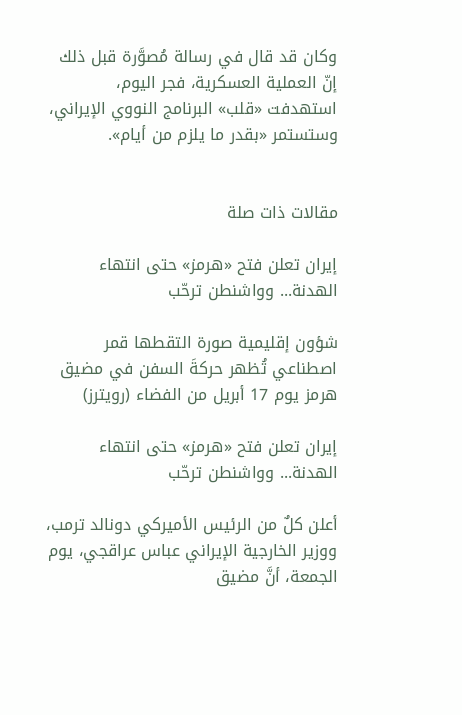وكان قد قال في رسالة مُصوَّرة قبل ذلك إنّ العملية العسكرية، فجر اليوم، استهدفت «قلب» البرنامج النووي الإيراني، وستستمر «بقدر ما يلزم من أيام».


مقالات ذات صلة

إيران تعلن فتح «هرمز» حتى انتهاء الهدنة... وواشنطن ترحّب

شؤون إقليمية صورة التقطها قمر اصطناعي تُظهر حركةَ السفن في مضيق هرمز يوم 17 أبريل من الفضاء (رويترز)

إيران تعلن فتح «هرمز» حتى انتهاء الهدنة... وواشنطن ترحّب

أعلن كلٌ من الرئيس الأميركي دونالد ترمب، ووزير الخارجية الإيراني عباس عراقجي، يوم الجمعة، أنَّ مضيق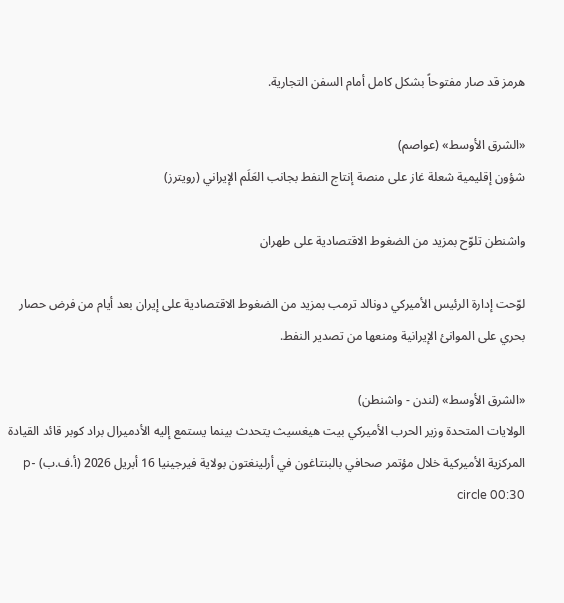هرمز قد صار مفتوحاً بشكل كامل أمام السفن التجارية.

«الشرق الأوسط» (عواصم)
شؤون إقليمية شعلة غاز على منصة إنتاج النفط بجانب العَلَم الإيراني (رويترز)

واشنطن تلوّح بمزيد من الضغوط الاقتصادية على طهران

لوّحت إدارة الرئيس الأميركي دونالد ترمب بمزيد من الضغوط الاقتصادية على إيران بعد أيام من فرض حصار بحري على الموانئ الإيرانية ومنعها من تصدير النفط.

«الشرق الأوسط» (لندن - واشنطن)
الولايات المتحدة وزير الحرب الأميركي بيت هيغسيث يتحدث بينما يستمع إليه الأدميرال براد كوبر قائد القيادة المركزية الأميركية خلال مؤتمر صحافي بالبنتاغون في أرلينغتون بولاية فيرجينيا 16 أبريل 2026 (أ.ف.ب) p-circle 00:30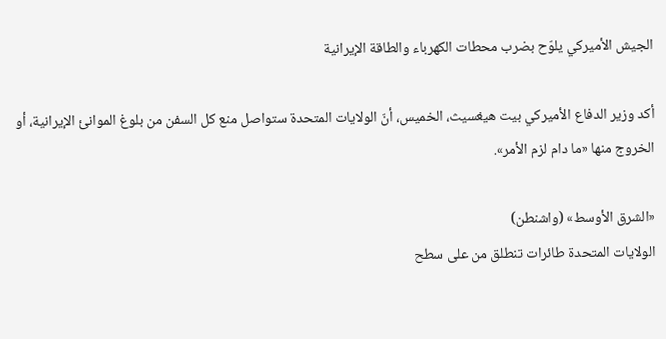الجيش الأميركي يلوّح بضرب محطات الكهرباء والطاقة الإيرانية

أكد وزير الدفاع الأميركي بيت هيغسيث، الخميس، أنّ الولايات المتحدة ستواصل منع كل السفن من بلوغ الموانئ الإيرانية، أو الخروج منها «ما دام لزم الأمر».

«الشرق الأوسط» (واشنطن)
الولايات المتحدة طائرات تنطلق من على سطح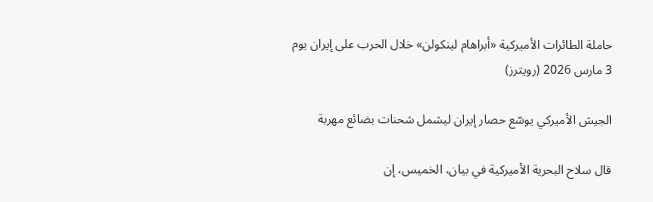حاملة الطائرات الأميركية «أبراهام لينكولن» خلال الحرب على إيران يوم 3 مارس 2026 (رويترز)

الجيش الأميركي يوسّع حصار إيران ليشمل شحنات بضائع مهربة

قال سلاح البحرية الأميركية في بيان، الخميس، إن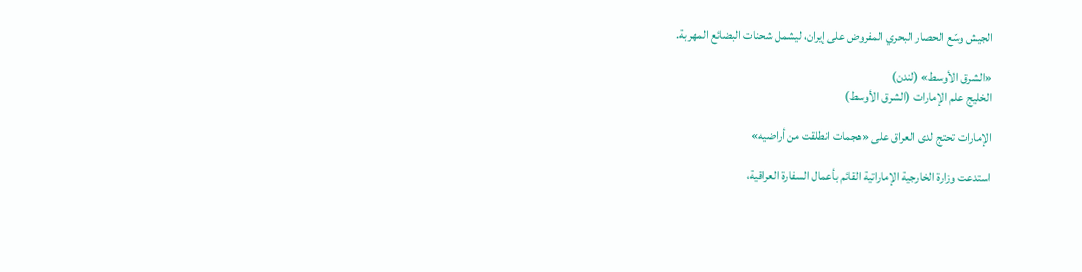الجيش وسّع الحصار البحري المفروض على إيران، ليشمل شحنات البضائع المهربة.

«الشرق الأوسط» (لندن)
الخليج علم الإمارات (الشرق الأوسط)

الإمارات تحتج لدى العراق على «هجمات انطلقت من أراضيه»

استدعت وزارة الخارجية الإماراتية القائم بأعمال السفارة العراقية،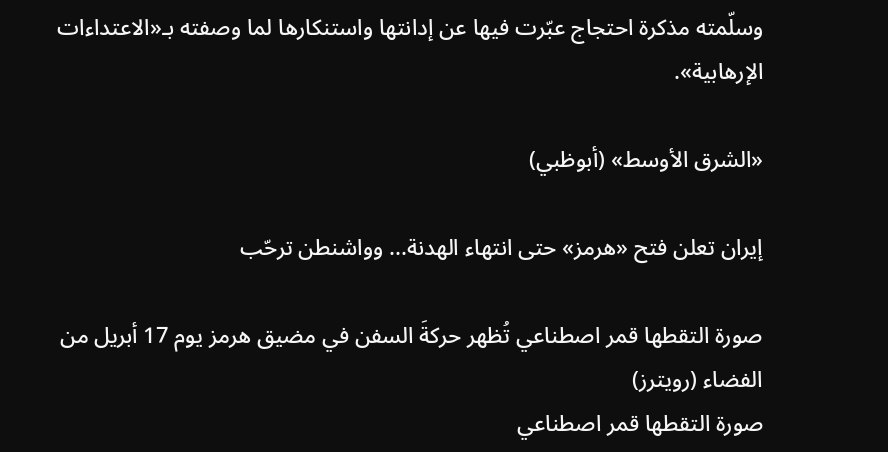وسلّمته مذكرة احتجاج عبّرت فيها عن إدانتها واستنكارها لما وصفته بـ«الاعتداءات الإرهابية».

«الشرق الأوسط» (أبوظبي)

إيران تعلن فتح «هرمز» حتى انتهاء الهدنة... وواشنطن ترحّب

صورة التقطها قمر اصطناعي تُظهر حركةَ السفن في مضيق هرمز يوم 17 أبريل من الفضاء (رويترز)
صورة التقطها قمر اصطناعي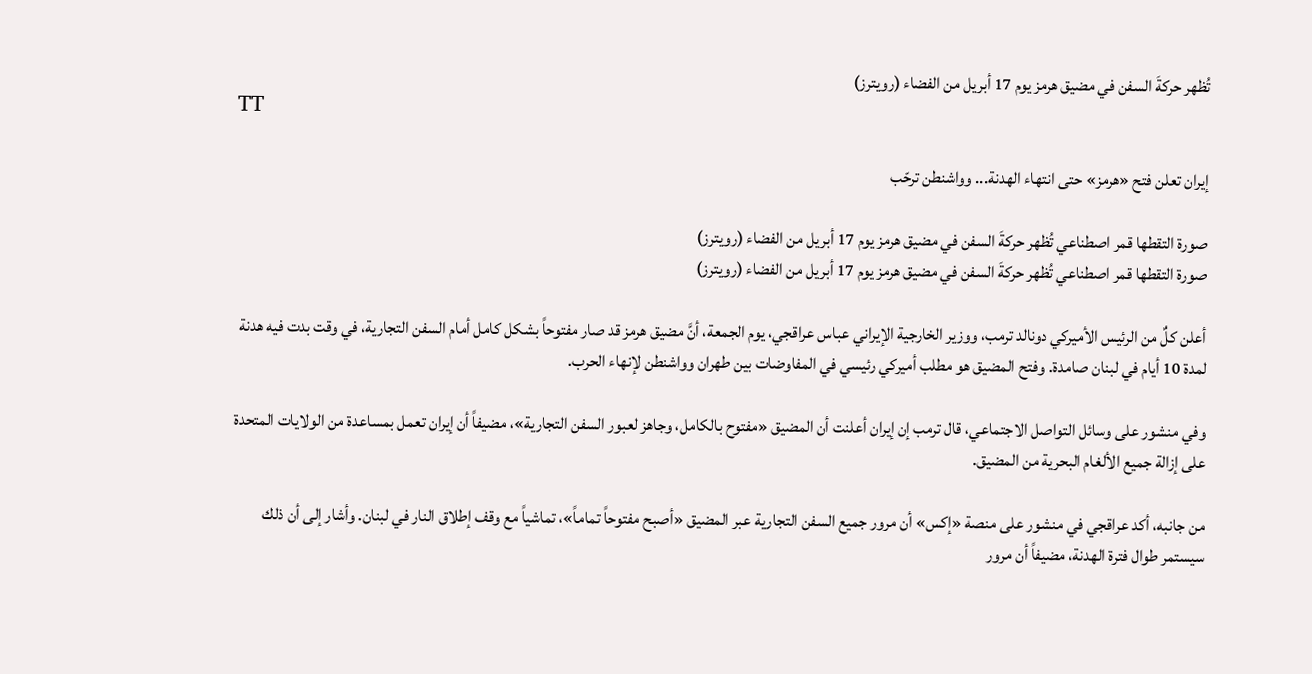تُظهر حركةَ السفن في مضيق هرمز يوم 17 أبريل من الفضاء (رويترز)
TT

إيران تعلن فتح «هرمز» حتى انتهاء الهدنة... وواشنطن ترحّب

صورة التقطها قمر اصطناعي تُظهر حركةَ السفن في مضيق هرمز يوم 17 أبريل من الفضاء (رويترز)
صورة التقطها قمر اصطناعي تُظهر حركةَ السفن في مضيق هرمز يوم 17 أبريل من الفضاء (رويترز)

أعلن كلٌ من الرئيس الأميركي دونالد ترمب، ووزير الخارجية الإيراني عباس عراقجي، يوم الجمعة، أنَّ مضيق هرمز قد صار مفتوحاً بشكل كامل أمام السفن التجارية، في وقت بدت فيه هدنة لمدة 10 أيام في لبنان صامدة. وفتح المضيق هو مطلب أميركي رئيسي في المفاوضات بين طهران وواشنطن لإنهاء الحرب.

وفي منشور على وسائل التواصل الاجتماعي، قال ترمب إن إيران أعلنت أن المضيق «مفتوح بالكامل، وجاهز لعبور السفن التجارية»، مضيفاً أن إيران تعمل بمساعدة من الولايات المتحدة على إزالة جميع الألغام البحرية من المضيق.

من جانبه، أكد عراقجي في منشور على منصة «إكس» أن مرور جميع السفن التجارية عبر المضيق «أصبح مفتوحاً تماماً»، تماشياً مع وقف إطلاق النار في لبنان. وأشار إلى أن ذلك سيستمر طوال فترة الهدنة، مضيفاً أن مرور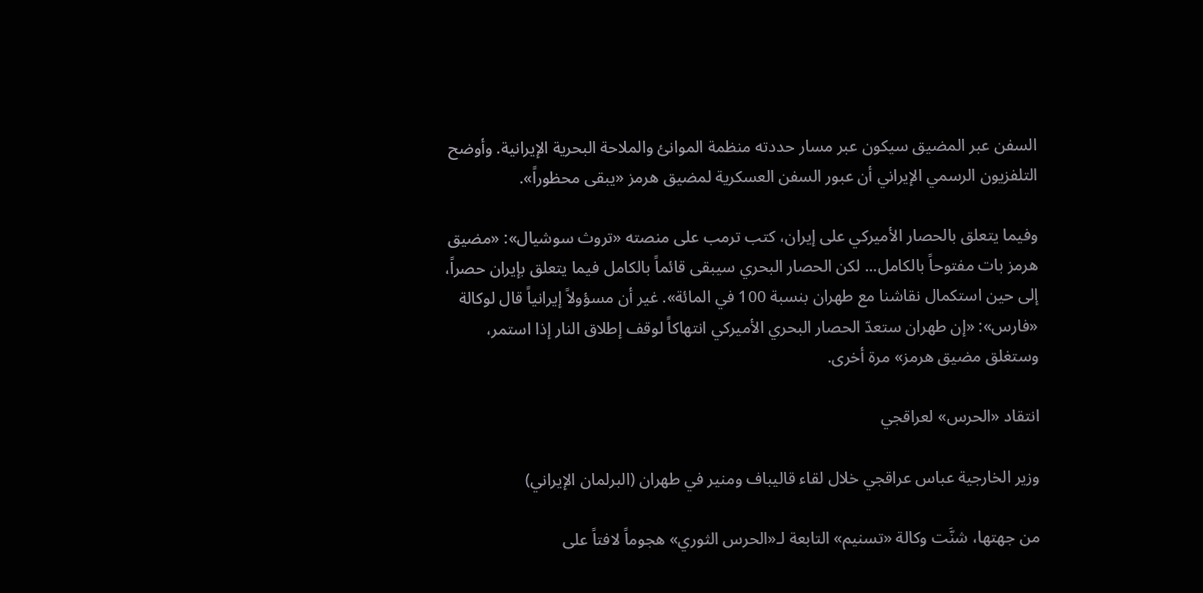السفن عبر المضيق سيكون ‌عبر مسار حددته ‌منظمة الموانئ والملاحة البحرية الإيرانية. وأوضح التلفزيون الرسمي الإيراني أن عبور السفن العسكرية لمضيق هرمز «يبقى محظوراً».

وفيما يتعلق بالحصار الأميركي على إيران، كتب ترمب على منصته «تروث سوشيال»: «مضيق هرمز بات مفتوحاً بالكامل... لكن الحصار البحري سيبقى قائماً بالكامل فيما يتعلق بإيران حصراً، إلى حين استكمال نقاشنا مع طهران بنسبة 100 في المائة». غير أن مسؤولاً إيرانياً قال لوكالة «فارس»: «إن طهران ستعدّ الحصار البحري الأميركي انتهاكاً لوقف إطلاق النار إذا استمر، وستغلق مضيق هرمز» مرة أخرى.

انتقاد «الحرس» لعراقجي

وزير الخارجية عباس عراقجي خلال لقاء قاليباف ومنير في طهران (البرلمان الإيراني)

من جهتها، شنَّت وكالة «تسنيم» التابعة لـ«الحرس الثوري» هجوماً لافتاً على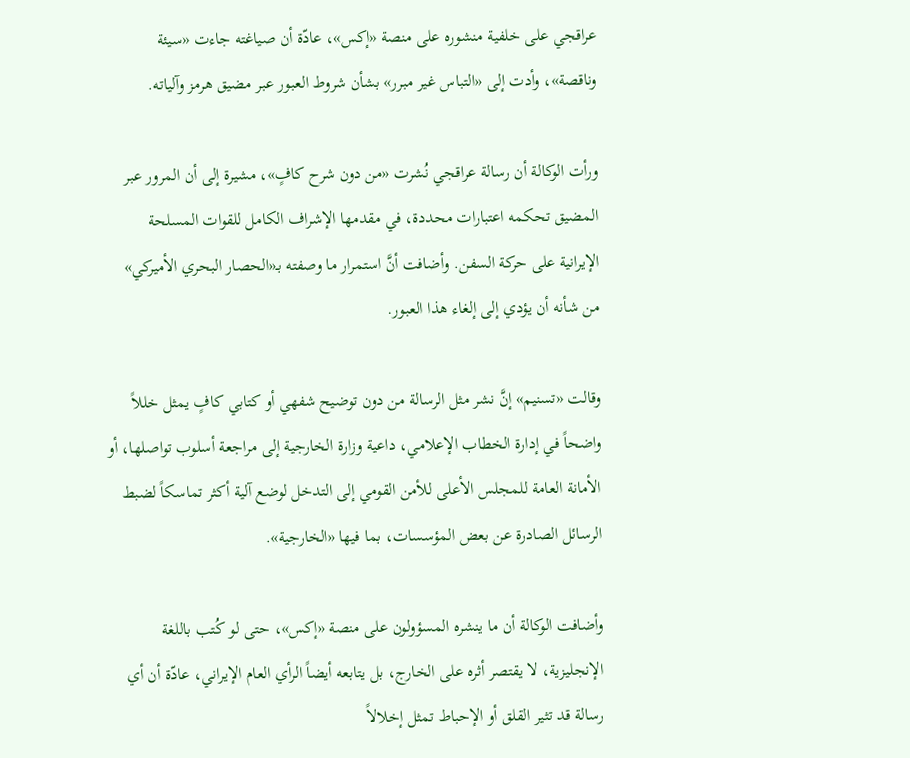عراقجي على خلفية منشوره على منصة «إكس»، عادّة أن صياغته جاءت «سيئة وناقصة»، وأدت إلى «التباس غير مبرر» بشأن شروط العبور عبر مضيق هرمز وآلياته.

ورأت الوكالة أن رسالة عراقجي نُشرت «من دون شرح كافٍ»، مشيرة إلى أن المرور عبر المضيق تحكمه اعتبارات محددة، في مقدمها الإشراف الكامل للقوات المسلحة الإيرانية على حركة السفن. وأضافت أنَّ استمرار ما وصفته بـ«الحصار البحري الأميركي» من شأنه أن يؤدي إلى إلغاء هذا العبور.

وقالت «تسنيم» إنَّ نشر مثل الرسالة من دون توضيح شفهي أو كتابي كافٍ يمثل خللاً واضحاً في إدارة الخطاب الإعلامي، داعية وزارة الخارجية إلى مراجعة أسلوب تواصلها، أو الأمانة العامة للمجلس الأعلى للأمن القومي إلى التدخل لوضع آلية أكثر تماسكاً لضبط الرسائل الصادرة عن بعض المؤسسات، بما فيها «الخارجية».

وأضافت الوكالة أن ما ينشره المسؤولون على منصة «إكس»، حتى لو كُتب باللغة الإنجليزية، لا يقتصر أثره على الخارج، بل يتابعه أيضاً الرأي العام الإيراني، عادّة أن أي رسالة قد تثير القلق أو الإحباط تمثل إخلالاً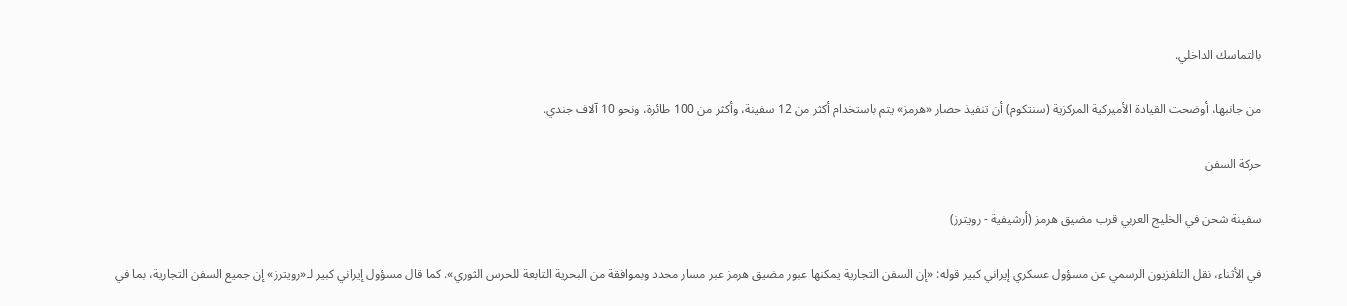بالتماسك الداخلي.

من جانبها، أوضحت القيادة الأميركية المركزية (سنتكوم) أن تنفيذ حصار «هرمز» يتم باستخدام أكثر من 12 سفينة، وأكثر من 100 طائرة، ونحو 10 آلاف جندي.

حركة السفن

سفينة شحن في الخليج العربي قرب مضيق هرمز (أرشيفية - رويترز)

في الأثناء، نقل التلفزيون ‌الرسمي ‌عن ‌مسؤول عسكري ‌إيراني كبير قوله: «إن السفن التجارية يمكنها ‌عبور ‌مضيق هرمز ‌عبر ‌مسار ‌محدد وبموافقة من البحرية التابعة للحرس الثوري». كما قال مسؤول إيراني كبير لـ«رويترز» إن جميع السفن التجارية، بما في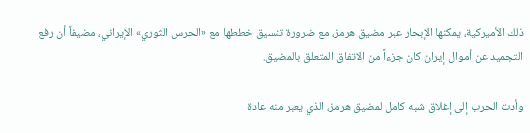ذلك ‌الأميركية، ‌يمكنها الإبحار عبر ‌مضيق هرمز، مع ضرورة تنسيق خططها مع «الحرس الثوري» الإيراني، مضيفاً أن رفع التجميد ‌عن ‌أموال إيران ‌كان جزءاً ‌من الاتفاق المتعلق بالمضيق.

وأدت الحرب إلى إغلاق شبه كامل لمضيق هرمز، الذي يعبر منه عادة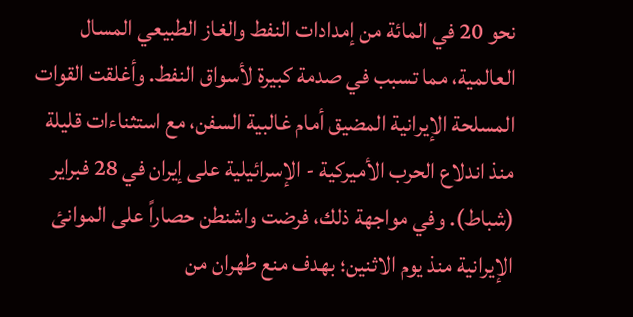نحو 20 في المائة من ‌إمدادات النفط والغاز الطبيعي المسال العالمية، مما تسبب في صدمة كبيرة لأسواق النفط. وأغلقت القوات المسلحة الإيرانية المضيق أمام غالبية السفن، مع استثناءات قليلة منذ اندلاع الحرب الأميركية - الإسرائيلية على إيران في 28 فبراير (شباط). وفي مواجهة ذلك، فرضت واشنطن حصاراً على الموانئ الإيرانية منذ يوم الاثنين؛ بهدف منع طهران من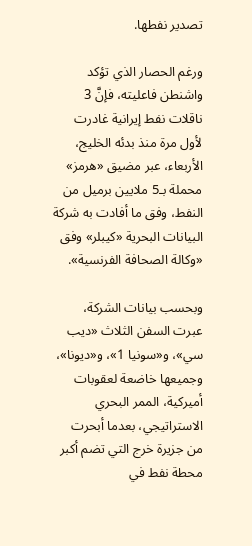تصدير نفطها.

ورغم الحصار الذي تؤكد واشنطن فاعليته، فإنَّ 3 ناقلات نفط إيرانية غادرت لأول مرة منذ بدئه الخليج، الأربعاء، عبر مضيق «هرمز» محملة بـ5 ملايين برميل من النفط، وفق ما أفادت به شركة البيانات البحرية «كيبلر» وفق «وكالة الصحافة الفرنسية».

وبحسب بيانات الشركة، عبرت السفن الثلاث «ديب سي»، و«سونيا 1»، و«ديونا»، وجميعها خاضعة لعقوبات أميركية، الممر البحري الاستراتيجي، بعدما أبحرت من جزيرة خرج التي تضم أكبر محطة نفط في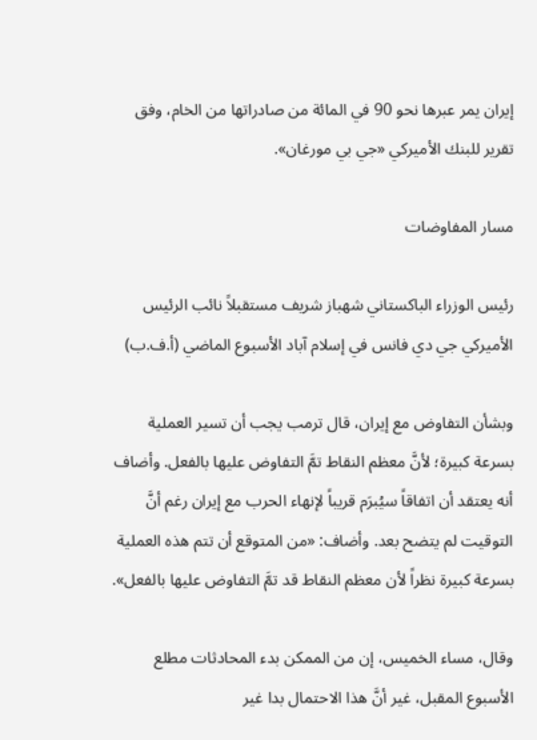إيران يمر عبرها نحو 90 في المائة من صادراتها من الخام، وفق تقرير للبنك الأميركي «جي بي مورغان».

مسار المفاوضات

رئيس الوزراء الباكستاني شهباز شريف مستقبلاً نائب الرئيس الأميركي جي دي فانس في إسلام آباد الأسبوع الماضي (أ.ف.ب)

وبشأن التفاوض مع إيران، قال ترمب يجب أن تسير العملية بسرعة كبيرة؛ لأنَّ معظم النقاط تمَّ التفاوض عليها بالفعل. وأضاف أنه يعتقد أن اتفاقاً سيُبرَم قريباً لإنهاء ‌الحرب مع ‌إيران رغم أنَّ التوقيت لم يتضح ‌بعد. وأضاف: «من المتوقع أن تتم هذه العملية بسرعة كبيرة نظراً لأن معظم النقاط قد تمَّ التفاوض عليها بالفعل».

وقال، مساء الخميس، إن من الممكن بدء المحادثات مطلع الأسبوع المقبل، غير أنَّ هذا الاحتمال بدا غير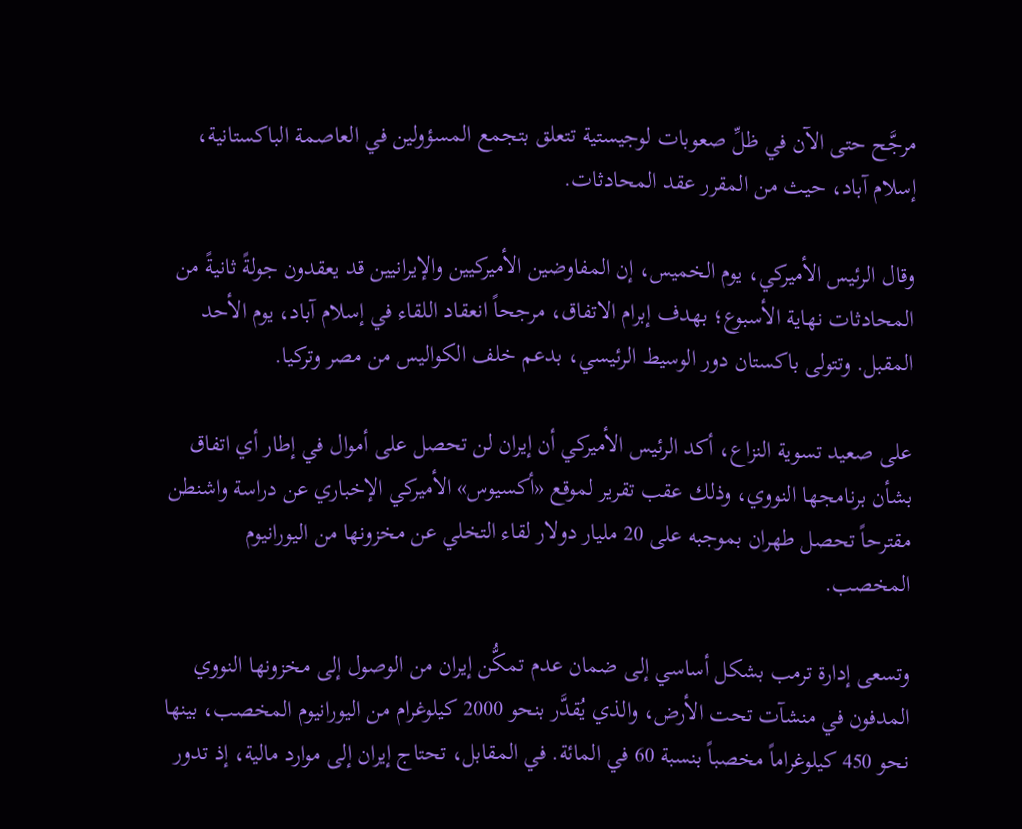مرجَّح حتى الآن في ظلِّ صعوبات لوجيستية تتعلق بتجمع المسؤولين في العاصمة الباكستانية، إسلام آباد، حيث من المقرر عقد المحادثات.

وقال الرئيس الأميركي، يوم الخميس، إن المفاوضين الأميركيين والإيرانيين قد يعقدون جولةً ثانيةً من المحادثات نهاية الأسبوع؛ بهدف إبرام الاتفاق، مرجحاً انعقاد اللقاء في إسلام آباد، يوم الأحد المقبل. وتتولى باكستان دور الوسيط الرئيسي، بدعم خلف الكواليس من مصر وتركيا.

على صعيد تسوية النزاع، أكد الرئيس الأميركي أن إيران لن تحصل على أموال في إطار أي اتفاق بشأن برنامجها النووي، وذلك عقب تقرير لموقع «أكسيوس» الأميركي الإخباري عن دراسة واشنطن مقترحاً تحصل طهران بموجبه على 20 مليار دولار لقاء التخلي عن مخزونها من اليورانيوم المخصب.

وتسعى إدارة ترمب بشكل أساسي إلى ضمان عدم تمكُّن إيران من الوصول إلى مخزونها النووي المدفون في منشآت تحت الأرض، والذي يُقدَّر بنحو 2000 كيلوغرام من اليورانيوم المخصب، بينها نحو 450 كيلوغراماً مخصباً بنسبة 60 في المائة. في المقابل، تحتاج إيران إلى موارد مالية، إذ تدور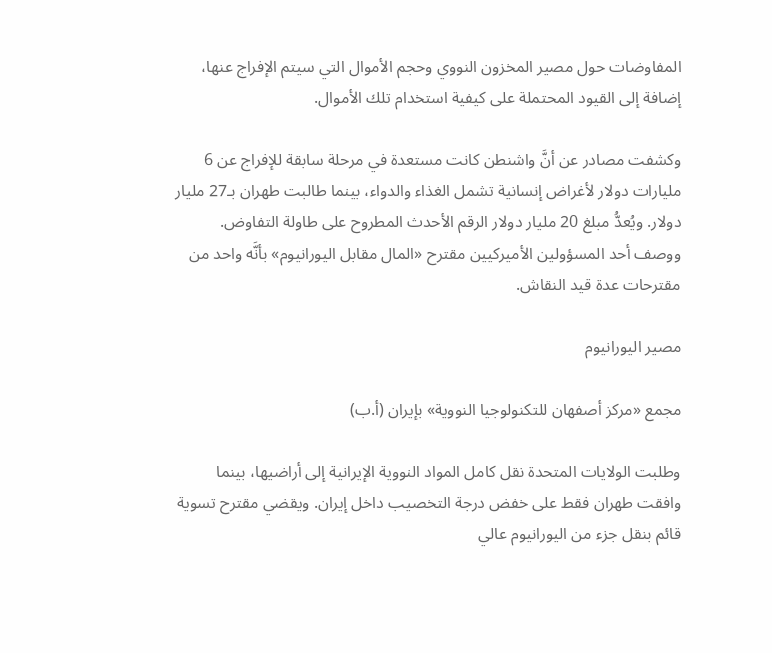المفاوضات حول مصير المخزون النووي وحجم الأموال التي سيتم الإفراج عنها، إضافة إلى القيود المحتملة على كيفية استخدام تلك الأموال.

وكشفت مصادر عن أنَّ واشنطن كانت مستعدة في مرحلة سابقة للإفراج عن 6 مليارات دولار لأغراض إنسانية تشمل الغذاء والدواء، بينما طالبت طهران بـ27 مليار دولار. ويُعدُّ مبلغ 20 مليار دولار الرقم الأحدث المطروح على طاولة التفاوض. ووصف أحد المسؤولين الأميركيين مقترح «المال مقابل اليورانيوم» بأنَّه واحد من مقترحات عدة قيد النقاش.

مصير اليورانيوم

مجمع «مركز أصفهان للتكنولوجيا النووية» بإيران (أ.ب)

وطلبت الولايات المتحدة نقل كامل المواد النووية الإيرانية إلى أراضيها، بينما وافقت طهران فقط على خفض درجة التخصيب داخل إيران. ويقضي مقترح تسوية قائم بنقل جزء من اليورانيوم عالي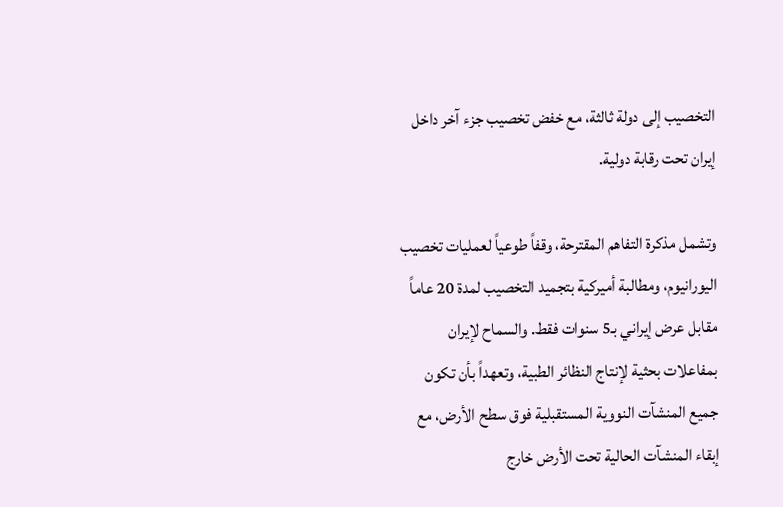التخصيب إلى دولة ثالثة، مع خفض تخصيب جزء آخر داخل إيران تحت رقابة دولية.

وتشمل مذكرة التفاهم المقترحة، وقفاً طوعياً لعمليات تخصيب اليورانيوم، ومطالبة أميركية بتجميد التخصيب لمدة 20 عاماً مقابل عرض إيراني بـ5 سنوات فقط. والسماح لإيران بمفاعلات بحثية لإنتاج النظائر الطبية، وتعهداً بأن تكون جميع المنشآت النووية المستقبلية فوق سطح الأرض، مع إبقاء المنشآت الحالية تحت الأرض خارج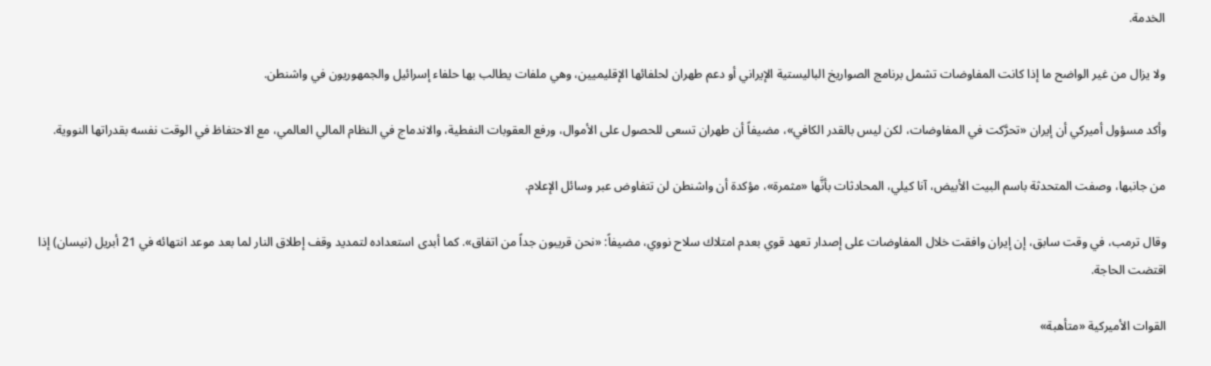الخدمة.

ولا يزال من غير الواضح ما إذا كانت المفاوضات تشمل برنامج الصواريخ الباليستية الإيراني أو دعم طهران لحلفائها الإقليميين، وهي ملفات يطالب بها حلفاء إسرائيل والجمهوريون في واشنطن.

وأكد مسؤول أميركي أن إيران «تحرَّكت في المفاوضات، لكن ليس بالقدر الكافي»، مضيفاً أن طهران تسعى للحصول على الأموال، ورفع العقوبات النفطية، والاندماج في النظام المالي العالمي، مع الاحتفاظ في الوقت نفسه بقدراتها النووية.

من جانبها، وصفت المتحدثة باسم البيت الأبيض، آنا كيلي، المحادثات بأنَّها «مثمرة»، مؤكدة أن واشنطن لن تتفاوض عبر وسائل الإعلام.

وقال ترمب، في وقت سابق، إن إيران وافقت خلال المفاوضات على إصدار تعهد قوي بعدم امتلاك سلاح نووي، مضيفاً: «نحن قريبون جداً من اتفاق». كما أبدى استعداده لتمديد وقف إطلاق النار لما بعد موعد انتهائه في 21 أبريل (نيسان) إذا اقتضت الحاجة.

القوات الأميركية «متأهبة»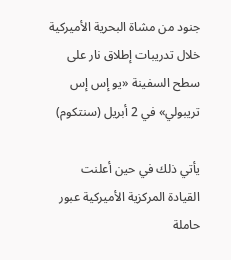جنود من مشاة البحرية الأميركية خلال تدريبات إطلاق نار على سطح السفينة «يو إس إس تريبولي» في 2 أبريل (سنتكوم)

يأتي ذلك في حين أعلنت القيادة المركزية الأميركية عبور حاملة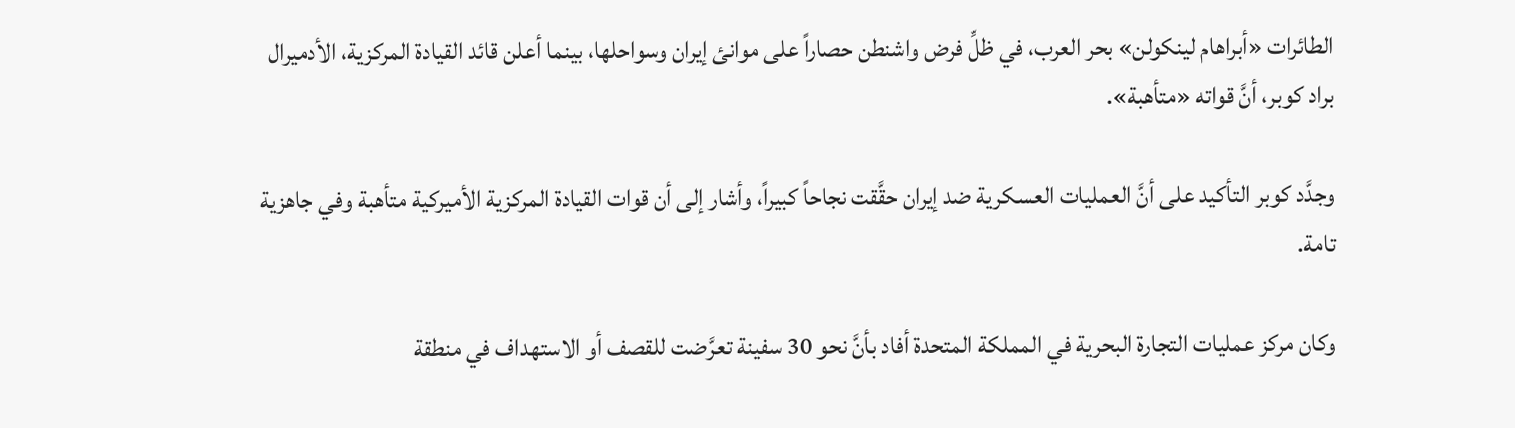الطائرات «أبراهام لينكولن» بحر العرب، في ظلِّ فرض واشنطن حصاراً على موانئ إيران وسواحلها، بينما أعلن قائد القيادة المركزية، الأدميرال براد كوبر، أنَّ قواته «متأهبة».

وجدَّد كوبر التأكيد على أنَّ العمليات العسكرية ضد إيران حقَّقت نجاحاً كبيراً، وأشار إلى أن قوات القيادة المركزية الأميركية متأهبة وفي جاهزية تامة.

وكان مركز عمليات التجارة البحرية في المملكة المتحدة أفاد بأنَّ نحو 30 سفينة تعرَّضت للقصف أو الاستهداف في منطقة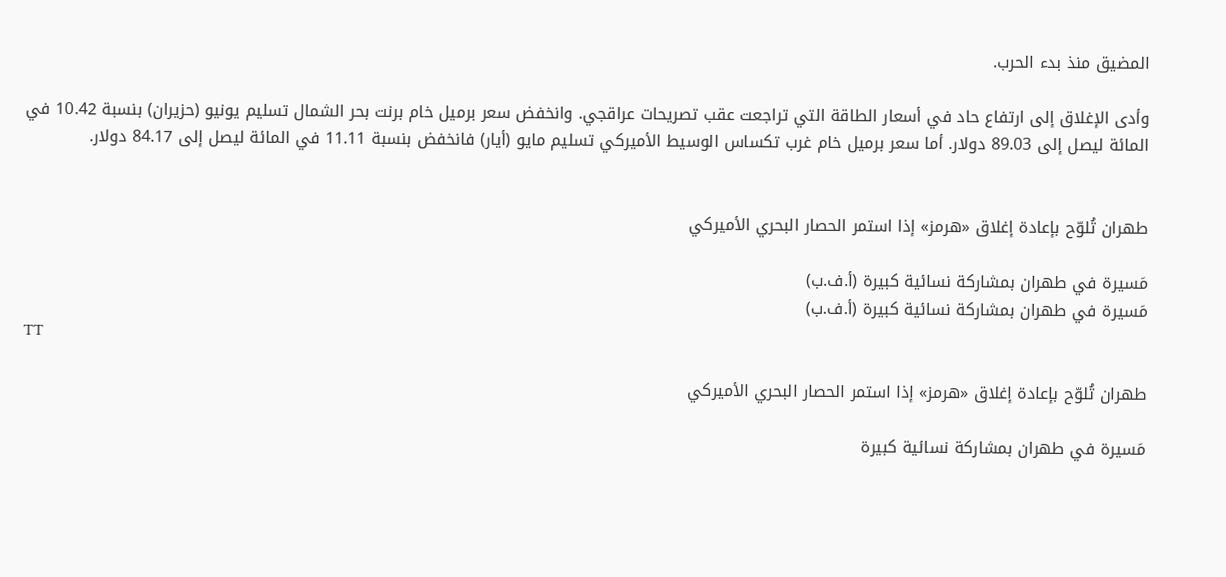المضيق منذ بدء الحرب.

وأدى الإغلاق إلى ارتفاع حاد في أسعار الطاقة التي تراجعت عقب تصريحات عراقجي. وانخفض سعر برميل خام برنت بحر الشمال تسليم يونيو (حزيران) بنسبة 10.42 في المائة ليصل إلى 89.03 دولار. أما سعر برميل خام غرب تكساس الوسيط الأميركي تسليم مايو (أيار) فانخفض بنسبة 11.11 في المائة ليصل إلى 84.17 دولار.


طهران تُلوّح بإعادة إغلاق «هرمز» إذا استمر الحصار البحري الأميركي

مَسيرة في طهران بمشاركة نسائية كبيرة (أ.ف.ب)
مَسيرة في طهران بمشاركة نسائية كبيرة (أ.ف.ب)
TT

طهران تُلوّح بإعادة إغلاق «هرمز» إذا استمر الحصار البحري الأميركي

مَسيرة في طهران بمشاركة نسائية كبيرة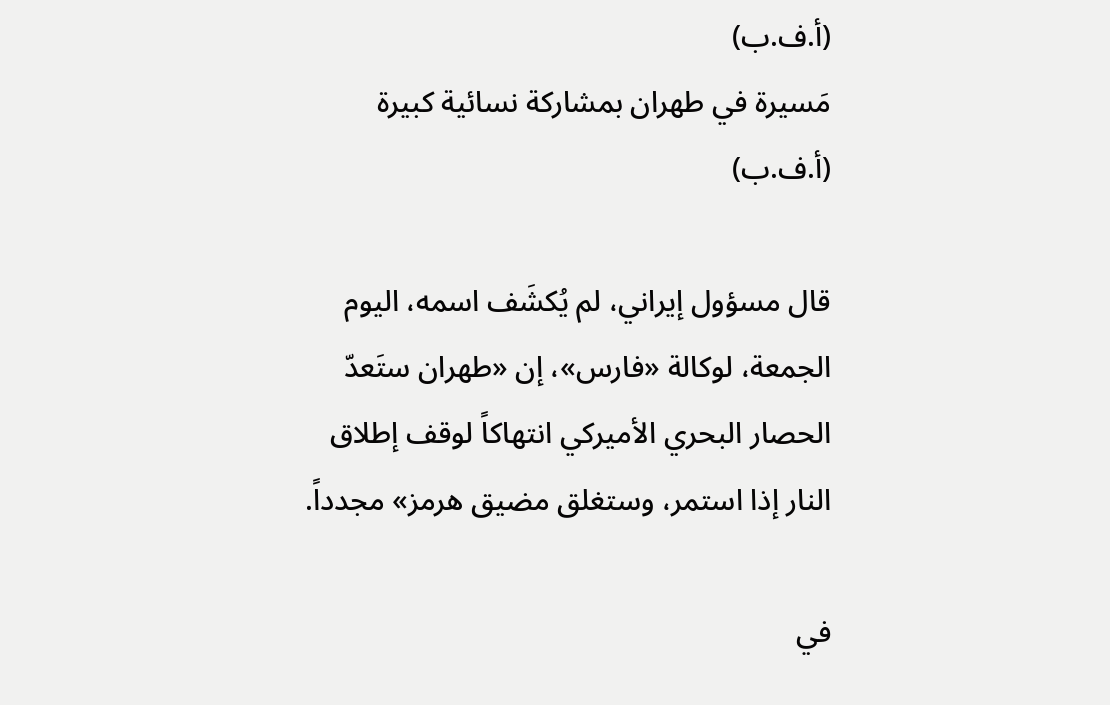(أ.ف.ب)
مَسيرة في طهران بمشاركة نسائية كبيرة (أ.ف.ب)

قال مسؤول إيراني، لم يُكشَف اسمه، اليوم الجمعة، لوكالة «فارس»، إن «طهران ستَعدّ الحصار البحري الأميركي انتهاكاً لوقف إطلاق النار إذا استمر، وستغلق مضيق هرمز» مجدداً.

في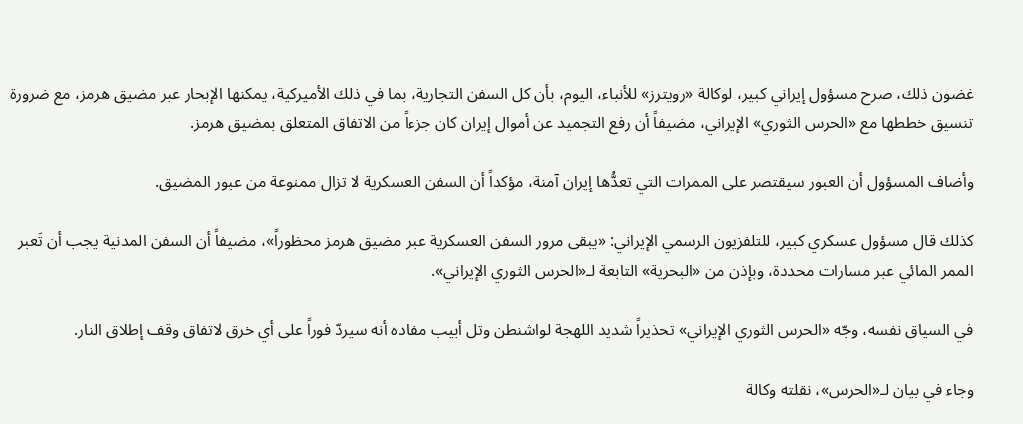غضون ذلك، صرح مسؤول إيراني كبير، لوكالة «رويترز» للأنباء، اليوم، بأن كل السفن التجارية، بما في ذلك ‌الأميركية، ‌يمكنها الإبحار عبر ‌مضيق هرمز، مع ضرورة تنسيق خططها مع «الحرس الثوري» الإيراني، مضيفاً أن رفع التجميد ‌عن ‌أموال إيران ‌كان جزءاً ‌من الاتفاق المتعلق بمضيق هرمز.

وأضاف المسؤول أن ‌العبور سيقتصر على الممرات التي تعدُّها إيران آمنة، مؤكداً أن السفن العسكرية لا تزال ممنوعة من عبور المضيق.

كذلك قال مسؤول عسكري كبير، للتلفزيون الرسمي الإيراني: «يبقى مرور السفن العسكرية عبر مضيق هرمز محظوراً»، مضيفاً أن السفن المدنية يجب أن تَعبر الممر المائي عبر مسارات محددة، وبإذن من «البحرية» التابعة لـ«الحرس الثوري الإيراني».

في السياق نفسه، وجّه «الحرس الثوري الإيراني» تحذيراً شديد اللهجة لواشنطن وتل أبيب مفاده أنه سيردّ فوراً على أي خرق لاتفاق وقف إطلاق النار.

وجاء في بيان لـ«الحرس»، نقلته وكالة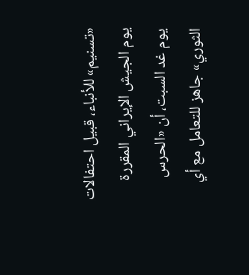«تسنيم» للأنباء، قبيل احتفالات يوم الجيش الإيراني المقررة يوم غد السبت، أن «الحرس الثوري» جاهز للتعامل مع أي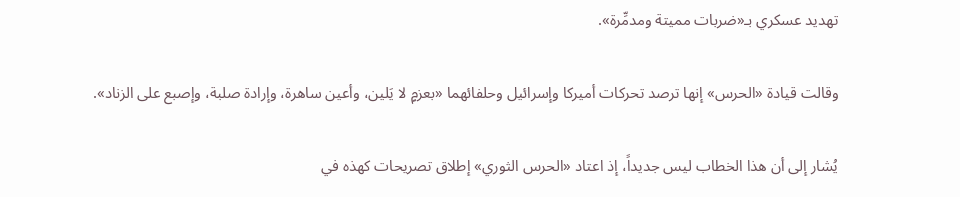تهديد عسكري بـ«ضربات مميتة ومدمِّرة».

وقالت قيادة «الحرس» إنها ترصد تحركات أميركا وإسرائيل وحلفائهما «بعزمٍ لا يَلين، وأعين ساهرة، وإرادة صلبة، وإصبع على الزناد».

يُشار إلى أن هذا الخطاب ليس جديداً، إذ اعتاد «الحرس الثوري» إطلاق تصريحات كهذه في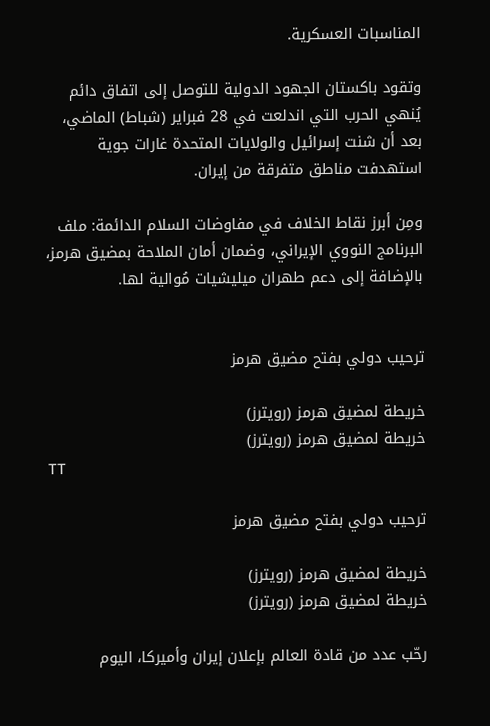المناسبات العسكرية.

وتقود باكستان الجهود الدولية للتوصل إلى اتفاق دائم يُنهي الحرب التي اندلعت في 28 فبراير (شباط) الماضي، بعد أن شنت إسرائيل والولايات المتحدة غارات جوية استهدفت مناطق متفرقة من إيران.

ومِن أبرز نقاط الخلاف في مفاوضات السلام الدائمة: ملف البرنامج النووي الإيراني، وضمان أمان الملاحة بمضيق هرمز، بالإضافة إلى دعم طهران ميليشيات مُوالية لها.


ترحيب دولي بفتح مضيق هرمز

خريطة لمضيق هرمز (رويترز)
خريطة لمضيق هرمز (رويترز)
TT

ترحيب دولي بفتح مضيق هرمز

خريطة لمضيق هرمز (رويترز)
خريطة لمضيق هرمز (رويترز)

رحّب عدد من قادة العالم بإعلان إيران وأميركا، اليوم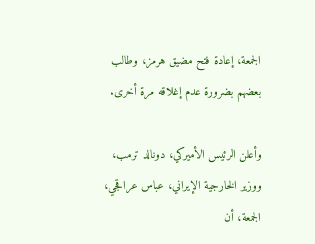الجمعة، إعادة فتح مضيق هرمز، وطالب بعضهم بضرورة عدم إغلاقه مرة أخرى.

وأعلن الرئيس الأميركي، دونالد ترمب، ووزير الخارجية الإيراني، عباس عراقجي، الجمعة، أن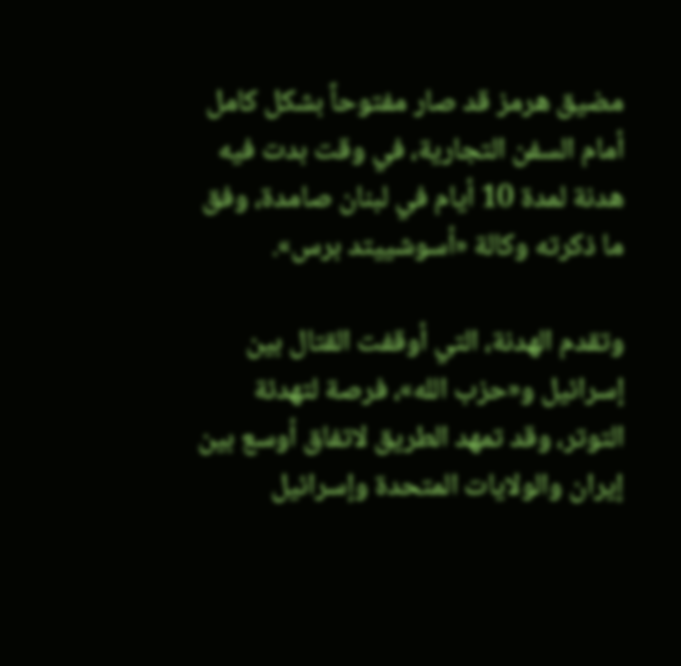مضيق هرمز قد صار مفتوحاً بشكل كامل أمام السفن التجارية، في وقت بدت فيه هدنة لمدة 10 أيام في لبنان صامدة، وفق ما ذكرته وكالة «أسوشييتد برس».

وتقدم الهدنة، التي أوقفت القتال بين إسرائيل و«حزب الله»، فرصة لتهدئة التوتر، وقد تمهد الطريق لاتفاق أوسع بين إيران والولايات المتحدة وإسرائيل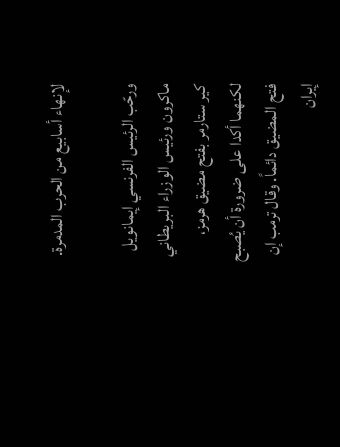لإنهاء أسابيع من الحرب المدمرة.

ورحّب الرئيس الفرنسي إيمانويل ماكرون ورئيس الوزراء البريطاني كير ستارمر بفتح مضيق هرمز، لكنهما أكدا على ضرورة أن يُصبح فتح المضيق دائماً. وقال ‌ترمب إن إيران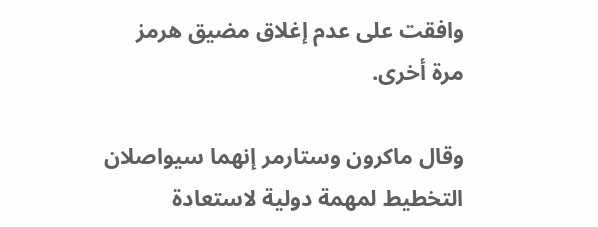وافقت ‌على ‌عدم إغلاق ‌مضيق ‌هرمز مرة ‌أخرى.

وقال ماكرون وستارمر إنهما سيواصلان التخطيط لمهمة دولية لاستعادة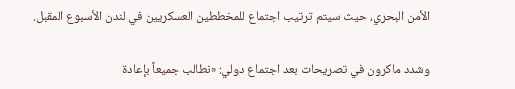الأمن البحري، حيث سيتم ترتيب اجتماع للمخططين العسكريين في لندن الأسبوع المقبل.

وشدد ماكرون في تصريحات بعد اجتماع دولي: «نطالب جميعاً بإعادة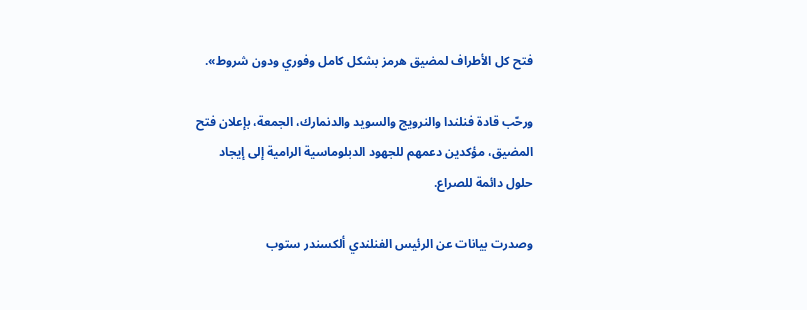فتح كل الأطراف لمضيق هرمز بشكل كامل وفوري ودون شروط».

ورحّب قادة فنلندا والنرويج والسويد والدنمارك، الجمعة، بإعلان فتح المضيق، مؤكدين دعمهم للجهود الدبلوماسية الرامية إلى إيجاد حلول دائمة للصراع.

وصدرت بيانات عن الرئيس الفنلندي ألكسندر ستوب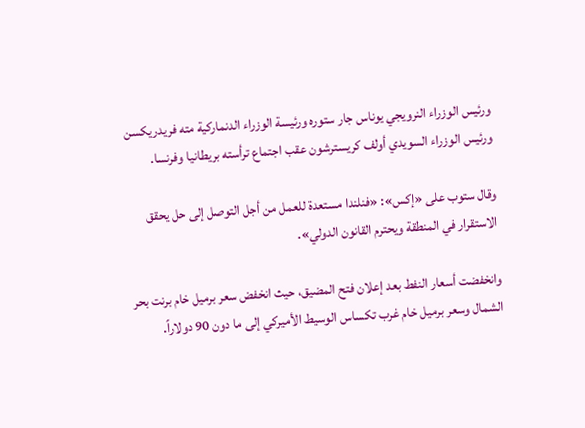ورئيس الوزراء النرويجي يوناس جار ستوره ورئيسة الوزراء الدنماركية مته فريدريكسن ورئيس الوزراء السويدي أولف كريسترشون عقب اجتماع ترأسته بريطانيا وفرنسا.

وقال ستوب على «إكس»: «فنلندا مستعدة للعمل من أجل التوصل إلى حل يحقق الاستقرار في المنطقة ويحترم القانون الدولي».

وانخفضت أسعار النفط بعد إعلان فتح المضيق، حيث انخفض سعر برميل خام برنت بحر الشمال وسعر برميل خام غرب تكساس الوسيط الأميركي إلى ما دون 90 دولاراً.